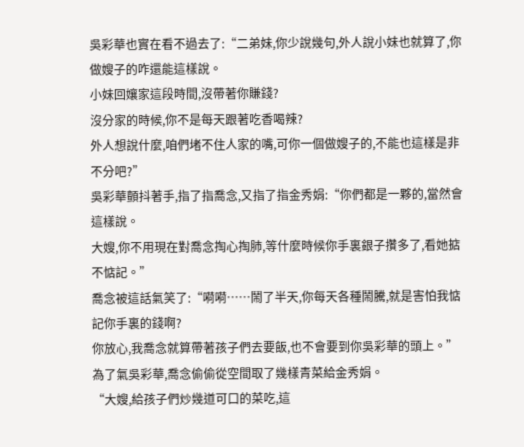吳彩華也實在看不過去了:“二弟妹,你少說幾句,外人說小妹也就算了,你做嫂子的咋還能這樣說。
小妹回孃家這段時間,沒帶著你賺錢?
沒分家的時候,你不是每天跟著吃香喝辣?
外人想說什麼,咱們堵不住人家的嘴,可你一個做嫂子的,不能也這樣是非不分吧?”
吳彩華顫抖著手,指了指喬念,又指了指金秀娟:“你們都是一夥的,當然會這樣說。
大嫂,你不用現在對喬念掏心掏肺,等什麼時候你手裏銀子攢多了,看她掂不惦記。”
喬念被這話氣笑了:“嗬嗬……鬧了半天,你每天各種鬧騰,就是害怕我惦記你手裏的錢啊?
你放心,我喬念就算帶著孩子們去要飯,也不會要到你吳彩華的頭上。”
為了氣吳彩華,喬念偷偷從空間取了幾樣青菜給金秀娟。
“大嫂,給孩子們炒幾道可口的菜吃,這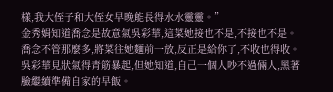樣,我大侄子和大侄女早晚能長得水水靈靈。”
金秀娟知道喬念是故意氣吳彩華,這菜她接也不是,不接也不是。
喬念不管那麼多,將菜往她麵前一放,反正是給你了,不收也得收。
吳彩華見狀氣得青筋暴起,但她知道,自己一個人吵不過倆人,黑著臉繼續準備自家的早飯。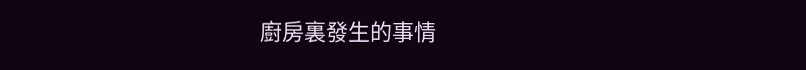廚房裏發生的事情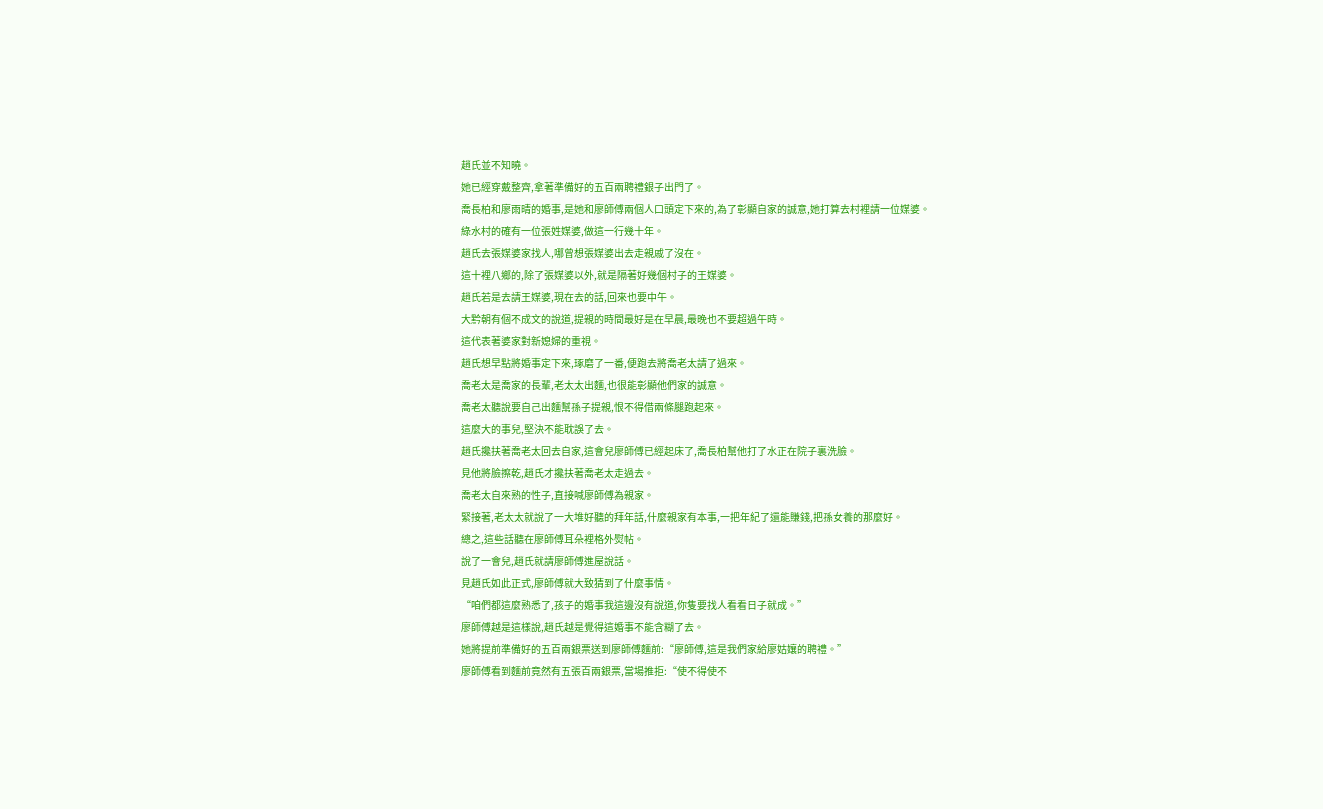趙氏並不知曉。
她已經穿戴整齊,拿著準備好的五百兩聘禮銀子出門了。
喬長柏和廖雨晴的婚事,是她和廖師傅兩個人口頭定下來的,為了彰顯自家的誠意,她打算去村裡請一位媒婆。
綠水村的確有一位張姓媒婆,做這一行幾十年。
趙氏去張媒婆家找人,哪曾想張媒婆出去走親戚了沒在。
這十裡八鄉的,除了張媒婆以外,就是隔著好幾個村子的王媒婆。
趙氏若是去請王媒婆,現在去的話,回來也要中午。
大黔朝有個不成文的說道,提親的時間最好是在早晨,最晚也不要超過午時。
這代表著婆家對新媳婦的重視。
趙氏想早點將婚事定下來,琢磨了一番,便跑去將喬老太請了過來。
喬老太是喬家的長輩,老太太出麵,也很能彰顯他們家的誠意。
喬老太聽說要自己出麵幫孫子提親,恨不得借兩條腿跑起來。
這麼大的事兒,堅決不能耽誤了去。
趙氏攙扶著喬老太回去自家,這會兒廖師傅已經起床了,喬長柏幫他打了水正在院子裏洗臉。
見他將臉擦乾,趙氏才攙扶著喬老太走過去。
喬老太自來熟的性子,直接喊廖師傅為親家。
緊接著,老太太就說了一大堆好聽的拜年話,什麼親家有本事,一把年紀了還能賺錢,把孫女養的那麼好。
總之,這些話聽在廖師傅耳朵裡格外熨帖。
說了一會兒,趙氏就請廖師傅進屋說話。
見趙氏如此正式,廖師傅就大致猜到了什麼事情。
“咱們都這麼熟悉了,孩子的婚事我這邊沒有說道,你隻要找人看看日子就成。”
廖師傅越是這樣說,趙氏越是覺得這婚事不能含糊了去。
她將提前準備好的五百兩銀票送到廖師傅麵前:“廖師傅,這是我們家給廖姑孃的聘禮。”
廖師傅看到麵前竟然有五張百兩銀票,當場推拒:“使不得使不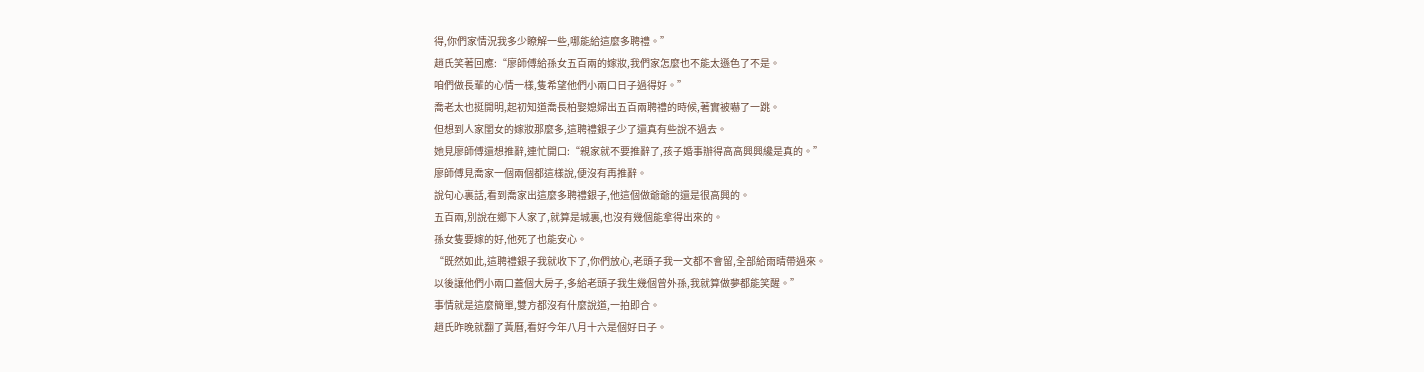得,你們家情況我多少瞭解一些,哪能給這麼多聘禮。”
趙氏笑著回應:“廖師傅給孫女五百兩的嫁妝,我們家怎麼也不能太遜色了不是。
咱們做長輩的心情一樣,隻希望他們小兩口日子過得好。”
喬老太也挺開明,起初知道喬長柏娶媳婦出五百兩聘禮的時候,著實被嚇了一跳。
但想到人家閨女的嫁妝那麼多,這聘禮銀子少了還真有些說不過去。
她見廖師傅還想推辭,連忙開口:“親家就不要推辭了,孩子婚事辦得高高興興纔是真的。”
廖師傅見喬家一個兩個都這樣說,便沒有再推辭。
說句心裏話,看到喬家出這麼多聘禮銀子,他這個做爺爺的還是很高興的。
五百兩,別說在鄉下人家了,就算是城裏,也沒有幾個能拿得出來的。
孫女隻要嫁的好,他死了也能安心。
“既然如此,這聘禮銀子我就收下了,你們放心,老頭子我一文都不會留,全部給雨晴帶過來。
以後讓他們小兩口蓋個大房子,多給老頭子我生幾個曾外孫,我就算做夢都能笑醒。”
事情就是這麼簡單,雙方都沒有什麼說道,一拍即合。
趙氏昨晚就翻了黃曆,看好今年八月十六是個好日子。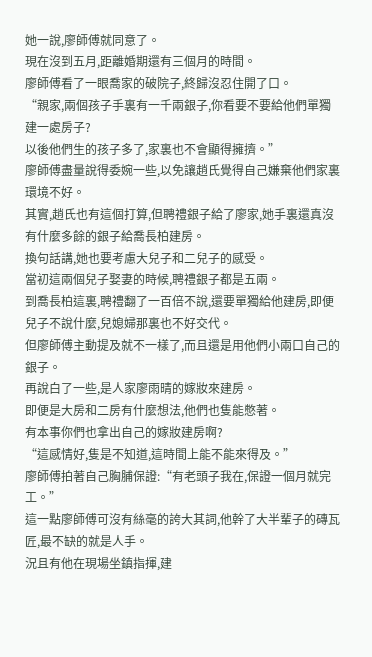她一說,廖師傅就同意了。
現在沒到五月,距離婚期還有三個月的時間。
廖師傅看了一眼喬家的破院子,終歸沒忍住開了口。
“親家,兩個孩子手裏有一千兩銀子,你看要不要給他們單獨建一處房子?
以後他們生的孩子多了,家裏也不會顯得擁擠。”
廖師傅盡量說得委婉一些,以免讓趙氏覺得自己嫌棄他們家裏環境不好。
其實,趙氏也有這個打算,但聘禮銀子給了廖家,她手裏還真沒有什麼多餘的銀子給喬長柏建房。
換句話講,她也要考慮大兒子和二兒子的感受。
當初這兩個兒子娶妻的時候,聘禮銀子都是五兩。
到喬長柏這裏,聘禮翻了一百倍不說,還要單獨給他建房,即便兒子不說什麼,兒媳婦那裏也不好交代。
但廖師傅主動提及就不一樣了,而且還是用他們小兩口自己的銀子。
再說白了一些,是人家廖雨晴的嫁妝來建房。
即便是大房和二房有什麼想法,他們也隻能憋著。
有本事你們也拿出自己的嫁妝建房啊?
“這感情好,隻是不知道,這時間上能不能來得及。”
廖師傅拍著自己胸脯保證:“有老頭子我在,保證一個月就完工。”
這一點廖師傅可沒有絲毫的誇大其詞,他幹了大半輩子的磚瓦匠,最不缺的就是人手。
況且有他在現場坐鎮指揮,建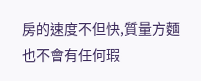房的速度不但快,質量方麵也不會有任何瑕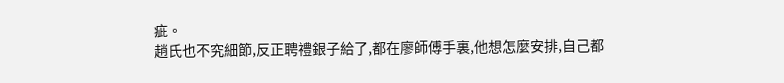疵。
趙氏也不究細節,反正聘禮銀子給了,都在廖師傅手裏,他想怎麼安排,自己都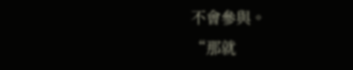不會參與。
“那就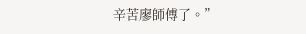辛苦廖師傅了。”